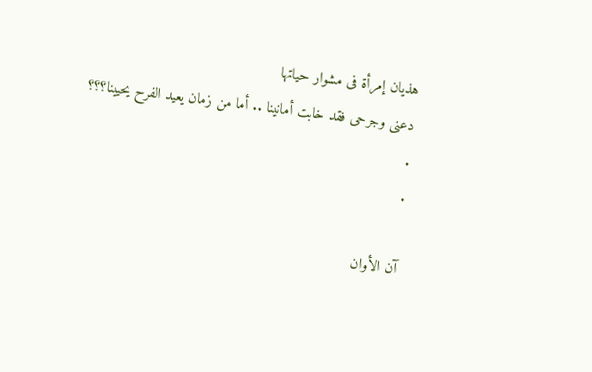هذيان إمرأة فى مشوار حياتها
دعنى وجرحى فقد خابت أمانينا .. أما من زمان يعيد الفرح يحيينا؟؟؟
.
.

آن الأوان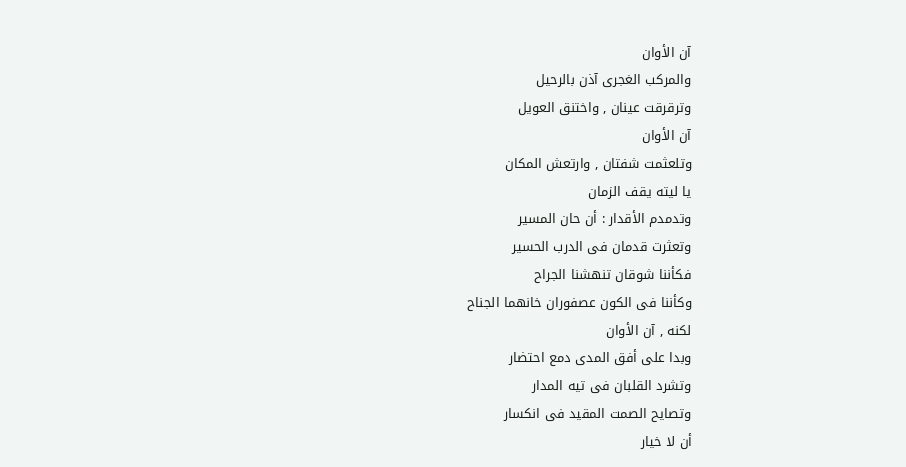آن الأوان
والمركب الغجرى آذن بالرحيل
وترقرقت عينان , واختنق العويل
آن الأوان
وتلعثمت شفتان , وارتعش المكان
يا ليته يقف الزمان
وتدمدم الأقدار : أن حان المسير
وتعثرت قدمان فى الدرب الحسير
فكأننا شوقان تنهشنا الجراح
وكأننا فى الكون عصفوران خانهما الجناح
لكنه , آن الأوان
وبدا على أفق المدى دمع احتضار
وتشرد القلبان فى تيه المدار
وتصايح الصمت المقيد فى انكسار
أن لا خيار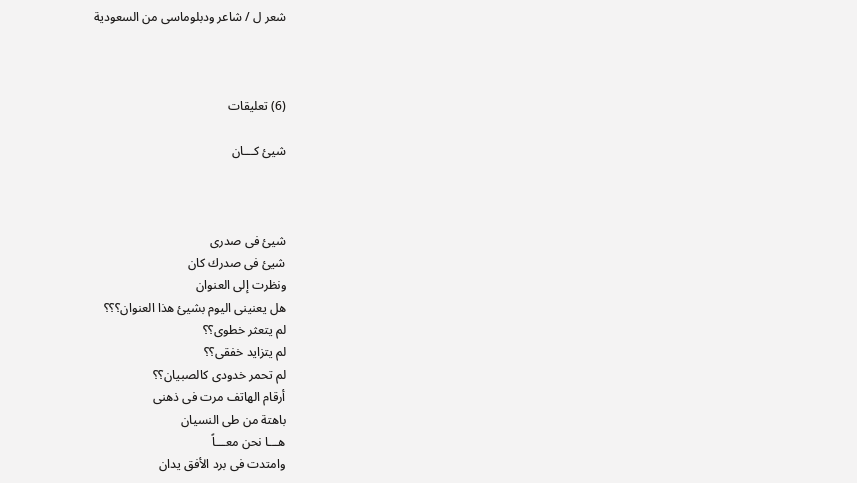شعر ل / شاعر ودبلوماسى من السعودية



(6) تعليقات

شيئ كـــان



شيئ فى صدرى
شيئ فى صدرك كان
ونظرت إلى العنوان
هل يعنينى اليوم بشيئ هذا العنوان؟؟؟
لم يتعثر خطوى؟؟
لم يتزايد خفقى؟؟
لم تحمر خدودى كالصبيان؟؟
أرقام الهاتف مرت فى ذهنى
باهتة من طى النسيان
هـــا نحن معـــاً
وامتدت فى برد الأفق يدان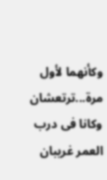وكأنهما لأول مرة...ترتعشان
وكانا فى درب العمر غريبان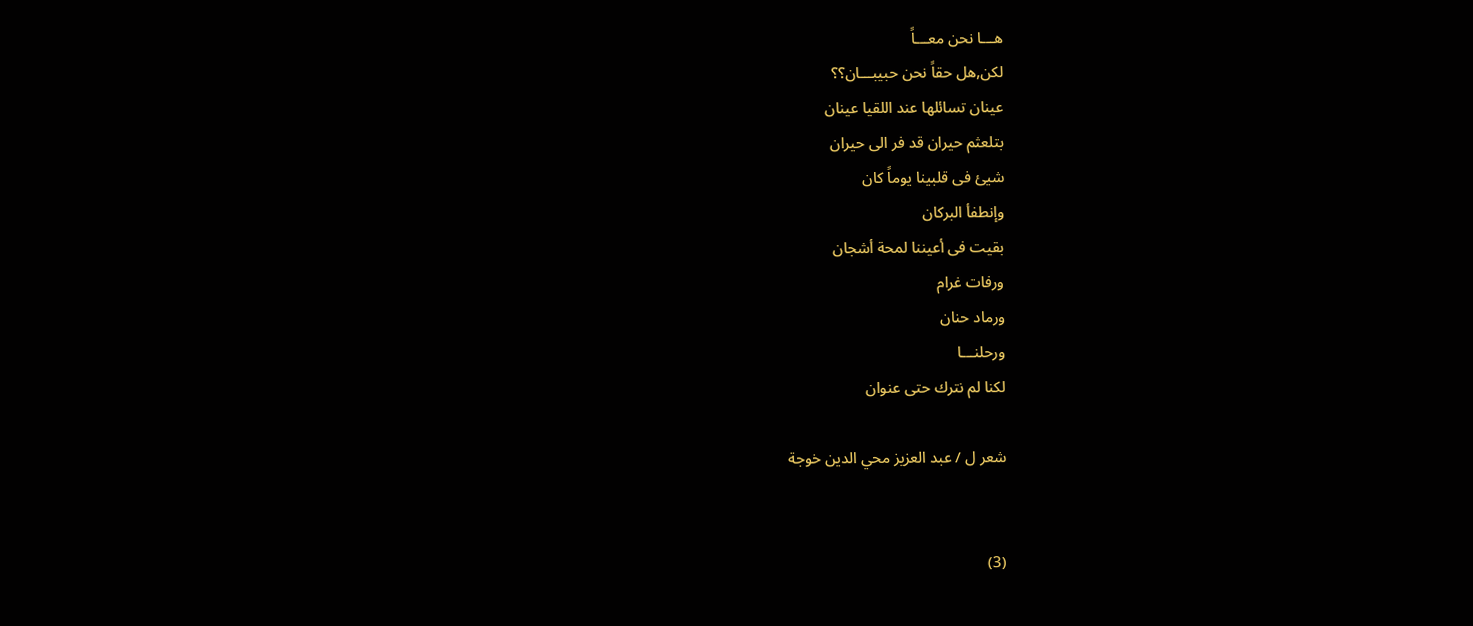هـــا نحن معـــاً
لكن,هل حقاً نحن حبيبـــان؟؟
عينان تسائلها عند اللقيا عينان
بتلعثم حيران قد فر الى حيران
شيئ فى قلبينا يوماً كان
وإنطفأ البركان
بقيت فى أعيننا لمحة أشجان
ورفات غرام
ورماد حنان
ورحلنـــا
لكنا لم نترك حتى عنوان

شعر ل / عبد العزيز محي الدين خوجة


(3)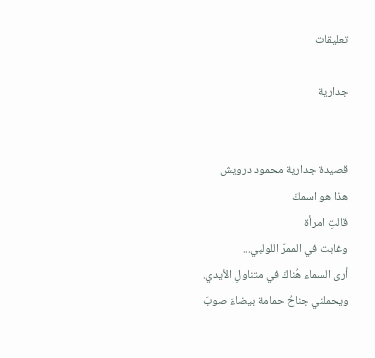تعليقات

جدارية


قصيدة جدارية محمود درويش
هذا هو اسمكَ
قالتِ امرأة
وغابت في الممرّ اللولبي...
أرى السماء هُناكَ في متناولِ الأيدي.
ويحملني جناحُ حمامة بيضاءَ صوبَ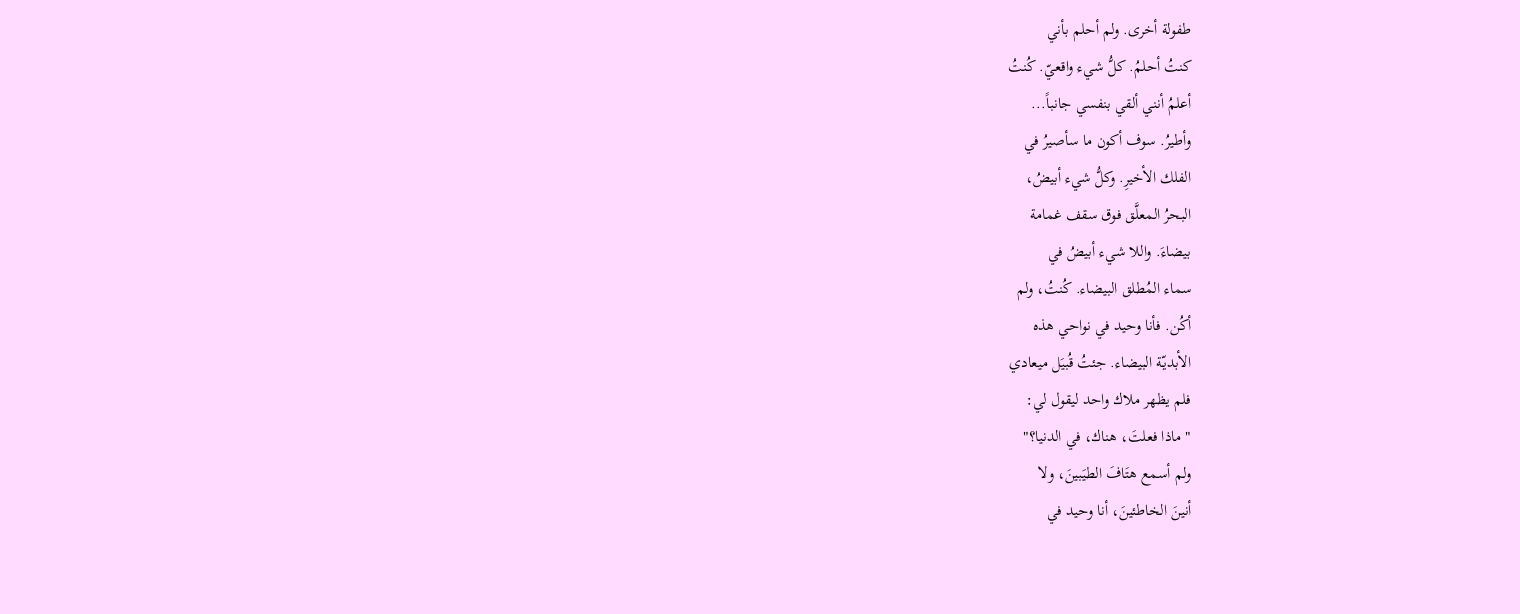طفولة أخرى. ولم أحلم بأني
كنتُ أحلمُ. كلُّ شيء واقعيّ. كُنتُ
أعلمُ أنني ألقي بنفسي جانباً...
وأطيرُ. سوف أكون ما سأصيرُ في
الفلك الأخيرِ. وكلُّ شيء أبيضُ،
البحرُ المعلَّق فوق سقف غمامة
بيضاءَ. واللا شيء أبيضُ في
سماء المُطلق البيضاء. كُنتُ، ولم
أكُن. فأنا وحيد في نواحي هذه
الأبديّة البيضاء. جئتُ قُبيَل ميعادي
فلم يظهر ملاك واحد ليقول لي:
"ماذا فعلتَ، هناك، في الدنيا؟"
ولم أسمع هتَافَ الطيَبينَ، ولا
أنينَ الخاطئينَ، أنا وحيد في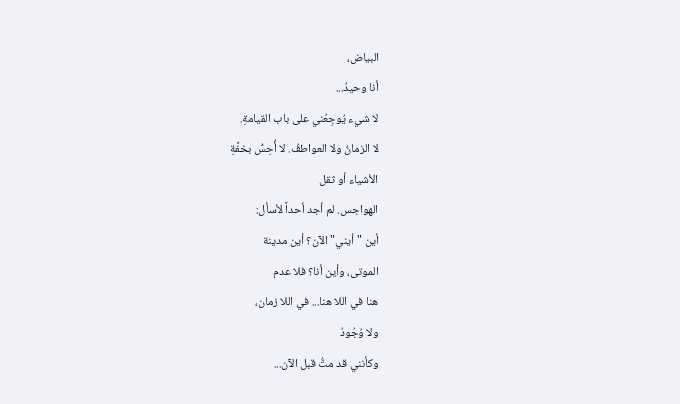البياض،
أنا وحيدُ...
لا شيء يُوجِعُني على باب القيامةِ.
لا الزمانُ ولا العواطفُ. لا أُحِسُّ بخفَّةِ
الأشياء أو ثقل
الهواجس. لم أجد أحداً لأسأل:
أين "أيني" الآن؟ أين مدينة
الموتى، وأين أنا؟ فلا عدم
هنا في اللا هنا... في اللا زمان،
ولا وُجُودُ
وكأنني قد متُّ قبل الآن...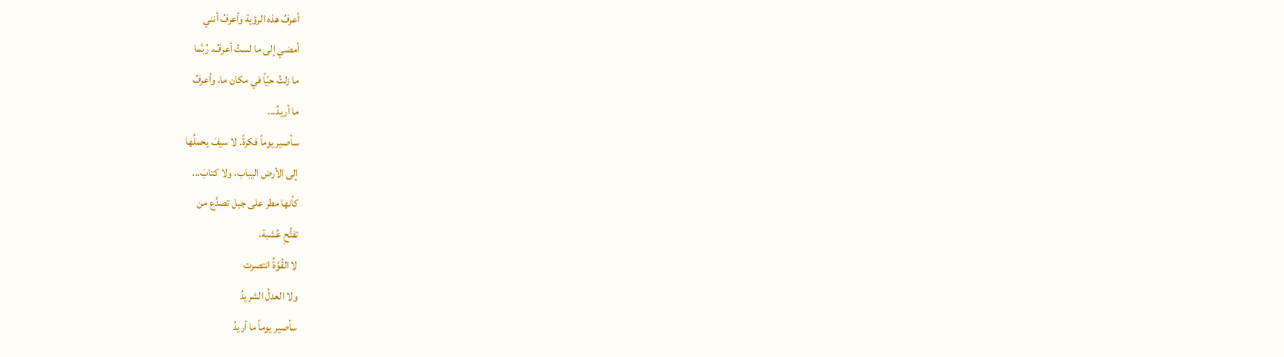أعرفُ هذه الرؤية وأعرفُ أنني
أمضي إلى ما لستُ أعرفُ. رُبَّما
ما زلتُ حيّاً في مكان ما، وأعرفُ
ما أريدُ...
سأصير يوماً فكرةً. لا سيفَ يحملُها
إلى الأرض اليباب، ولا كتابَ...
كأنها مطر على جبل تصدَّع من
تفتُّحِ عُشبة،
لا القُوَّةُ انتصرت
ولا العدلُ الشريدُ
سأصير يوماً ما أريدُ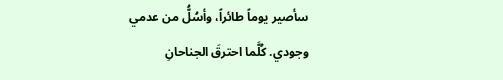سأصير يوماً طائراً، وأسُلُّ من عدمي
وجودي. كُلَّما احترقَ الجناحانِ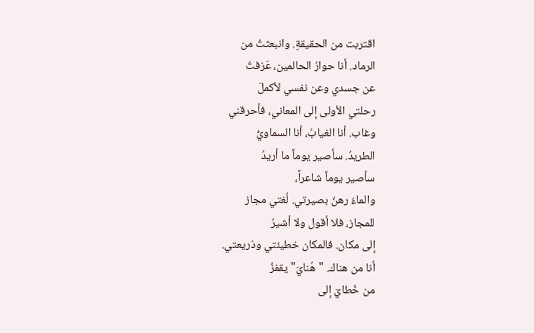اقتربت من الحقيقةِ. وانبعثتُ من
الرماد. أنا حوارُ الحالمين، عَزفتُ
عن جسدي وعن نفسي لأكملَ
رحلتي الأولى إلى المعاني، فأحرقني
وغاب. أنا الغيابُ، أنا السماويُّ
الطريدُ. سأصير يوماً ما أريدُ
سأصير يوماً شاعراً،
والماءُ رهنُ بصيرتي. لُغتي مجاز
للمجاز، فلا أقول ولا أشيرُ
إلى مكان. فالمكان خطيئتي وذريعتي.
أنا من هناك. "هُنايَ" يقفزُ
من خُطايَ إلى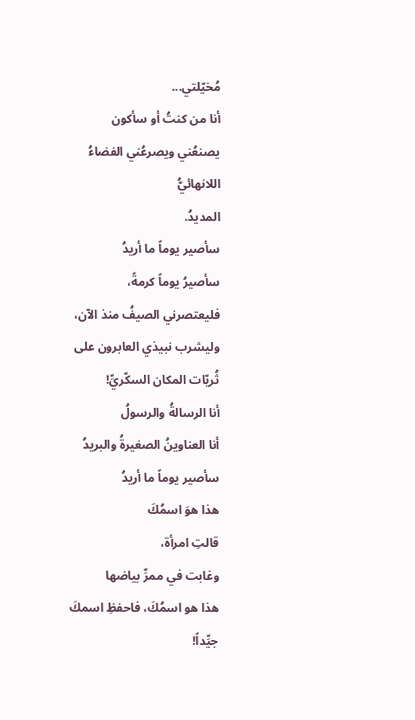مُخيّلتي...
أنا من كنتُ أو سأكون
يصنعُني ويصرعُني الفضاءُ
اللانهائيُّ
المديدُ.
سأصير يوماً ما أريدُ
سأصيرُ يوماً كرمةً،
فليعتصرني الصيفُ منذ الآن،
وليشرب نبيذي العابرون على
ثُريّات المكان السكّريِّ!
أنا الرسالةُ والرسولُ
أنا العناوينُ الصغيرةُ والبريدُ
سأصير يوماً ما أريدُ
هذا هوَ اسمُكَ
قالتِ امرأة،
وغابت في ممرِّ بياضها
هذا هو اسمُكَ، فاحفظِ اسمكَ جيِّداً!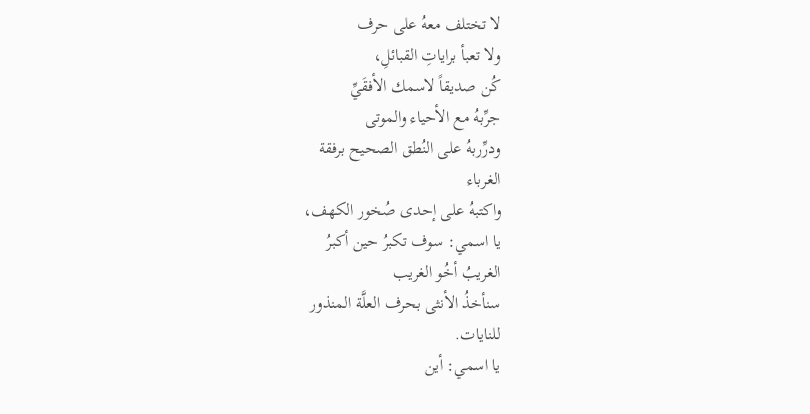لا تختلف معهُ على حرف
ولا تعبأ براياتِ القبائلِ،
كُن صديقاً لاسمك الأفقَيِّ
جرِّبهُ مع الأحياء والموتى
ودرِّربهُ على النُطق الصحيح برفقة
الغرباء
واكتبهُ على إحدى صُخور الكهف،
يا اسمي: سوف تكبرُ حين أكبرُ
الغريبُ أخُو الغريب
سنأخذُ الأنثى بحرف العلَّة المنذور
للنايات.
يا اسمي: أين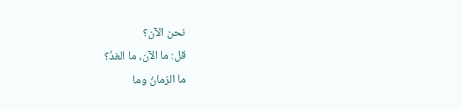نحن الآن؟
قل: ما الآن، ما الغدُ؟
ما الزمانُ وما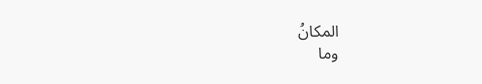المكانُ
وما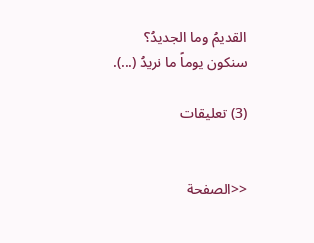القديمُ وما الجديدُ؟
سنكون يوماً ما نريدُ (...).

(3) تعليقات


<<الصفحة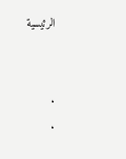الرئيسية


.
.